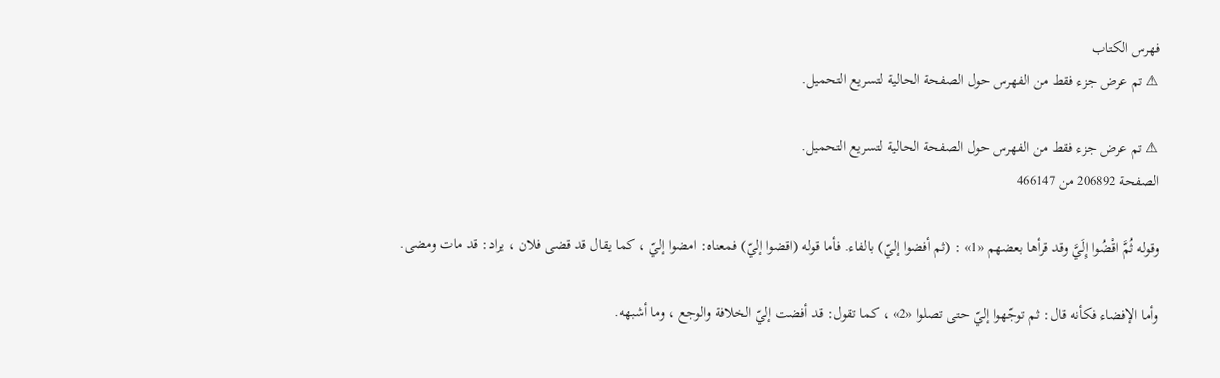فهرس الكتاب
⚠ تم عرض جزء فقط من الفهرس حول الصفحة الحالية لتسريع التحميل.

⚠ تم عرض جزء فقط من الفهرس حول الصفحة الحالية لتسريع التحميل.
الصفحة 206892 من 466147

وقوله ثُمَّ اقْضُوا إِلَيَّ وقد قرأها بعضهم «1» : (ثم أفضوا إليّ) بالفاء. فأما قوله (اقضوا إليّ) فمعناه: امضوا إليّ ، كما يقال قد قضى فلان ، يراد: قد مات ومضى.

وأما الإفضاء فكأنه قال: ثم توجّهوا إليّ حتى تصلوا «2» ، كما تقول: قد أفضت إليّ الخلافة والوجع ، وما أشبهه.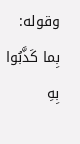وقوله: بِما كَذَّبُوا بِهِ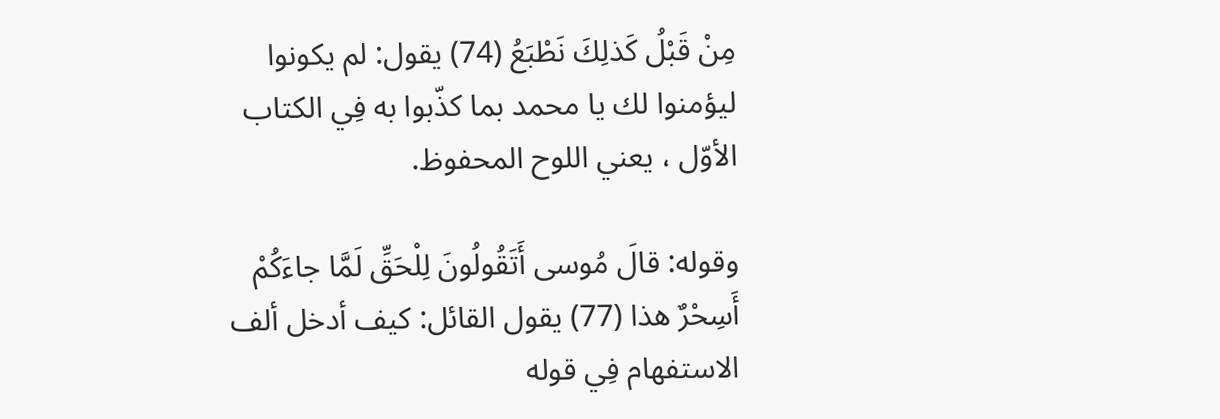مِنْ قَبْلُ كَذلِكَ نَطْبَعُ (74) يقول: لم يكونوا ليؤمنوا لك يا محمد بما كذّبوا به فِي الكتاب الأوّل ، يعني اللوح المحفوظ.

وقوله: قالَ مُوسى أَتَقُولُونَ لِلْحَقِّ لَمَّا جاءَكُمْ أَسِحْرٌ هذا (77) يقول القائل: كيف أدخل ألف الاستفهام فِي قوله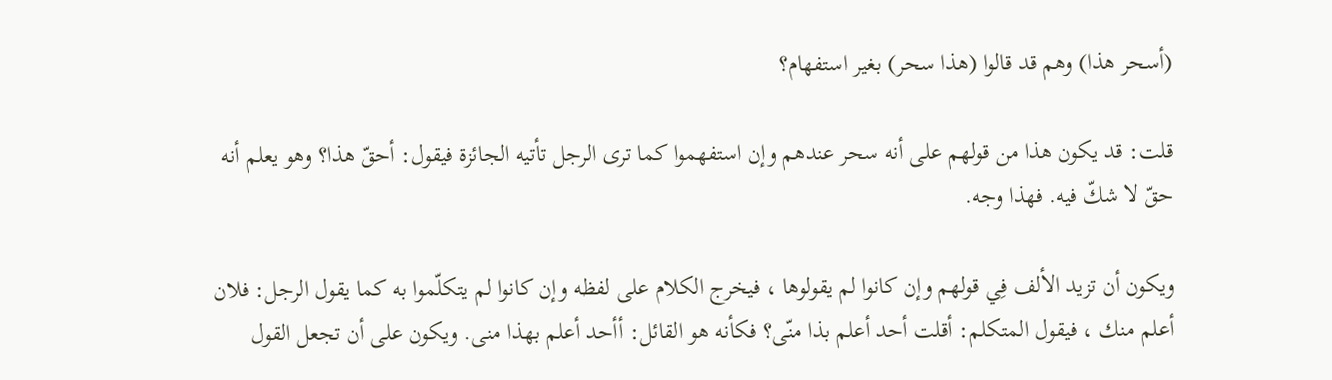(أسحر هذا) وهم قد قالوا (هذا سحر) بغير استفهام؟

قلت: قد يكون هذا من قولهم على أنه سحر عندهم وإن استفهموا كما ترى الرجل تأتيه الجائزة فيقول: أحقّ هذا؟ وهو يعلم أنه حقّ لا شكّ فيه. فهذا وجه.

ويكون أن تزيد الألف فِي قولهم وإن كانوا لم يقولوها ، فيخرج الكلام على لفظه وإن كانوا لم يتكلّموا به كما يقول الرجل: فلان أعلم منك ، فيقول المتكلم: أقلت أحد أعلم بذا منّى؟ فكأنه هو القائل: أأحد أعلم بهذا منى. ويكون على أن تجعل القول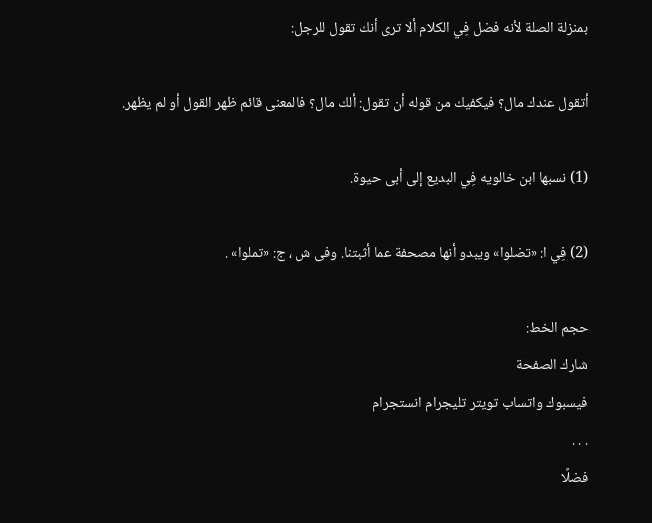بمنزلة الصلة لأنه فضل فِي الكلام ألا ترى أنك تقول للرجل:

أتقول عندك مال؟ فيكفيك من قوله أن تقول: ألك مال؟ فالمعنى قائم ظهر القول أو لم يظهر.

(1) نسبها ابن خالويه فِي البديع إلى أبى حيوة.

(2) فِي ا: «تضلوا» ويبدو أنها مصحفة عما أثبتنا. وفى ش ، ج: «تملوا» .

حجم الخط:
شارك الصفحة
فيسبوك واتساب تويتر تليجرام انستجرام
. . .
فضلًا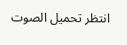انتظر تحميل الصوت